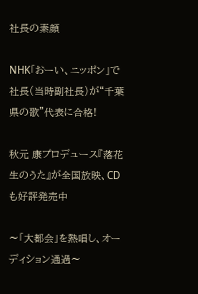社長の素顔

NHK「おーい、ニッポン」で社長(当時副社長)が“千葉県の歌”代表に合格!

秋元 康プロデュース『落花生のうた』が全国放映、CDも好評発売中

〜「大都会」を熱唱し、オーディション通過〜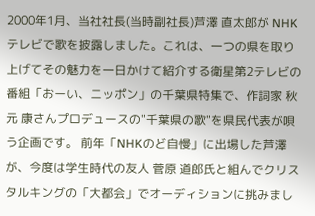2000年1月、当社社長(当時副社長)芦澤 直太郎が NHKテレビで歌を披露しました。これは、一つの県を取り上げてその魅力を一日かけて紹介する衛星第2テレビの番組「おーい、ニッポン」の千葉県特集で、作詞家 秋元 康さんプロデュースの"千葉県の歌"を県民代表が唄う企画です。 前年「NHKのど自慢」に出場した芦澤が、今度は学生時代の友人 菅原 道郎氏と組んでクリスタルキングの「大都会」でオーディションに挑みまし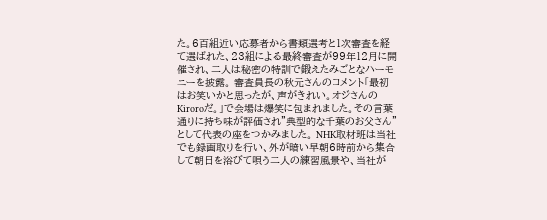た。6百組近い応募者から書類選考と1次審査を経て選ばれた、23組による最終審査が99年12月に開催され、二人は秘密の特訓で鍛えたみごとなハーモニーを披露。 審査員長の秋元さんのコメント「最初はお笑いかと思ったが、声がきれい。オジさんのKiroroだ。」で会場は爆笑に包まれました。その言葉通りに持ち味が評価され"典型的な千葉のお父さん"として代表の座をつかみました。 NHK取材班は当社でも録画取りを行い、外が暗い早朝6時前から集合して朝日を浴びて唄う二人の練習風景や、当社が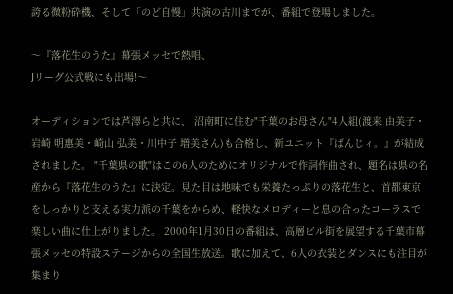誇る微粉砕機、そして「のど自慢」共演の古川までが、番組で登場しました。

〜『落花生のうた』幕張メッセで熱唱、
Jリーグ公式戦にも出場!〜

オーディションでは芦澤らと共に、 沼南町に住む"千葉のお母さん"4人組(渡来 由美子・岩崎 明惠美・崎山 弘美・川中子 増美さん)も合格し、新ユニット『ばんじィ。』が結成されました。 "千葉県の歌"はこの6人のためにオリジナルで作詞作曲され、題名は県の名産から『落花生のうた』に決定。見た目は地味でも栄養たっぷりの落花生と、首都東京をしっかりと支える実力派の千葉をからめ、軽快なメロディーと息の合ったコーラスで楽しい曲に仕上がりました。 2000年1月30日の番組は、高層ビル街を展望する千葉市幕張メッセの特設ステージからの全国生放送。歌に加えて、6人の衣装とダンスにも注目が集まり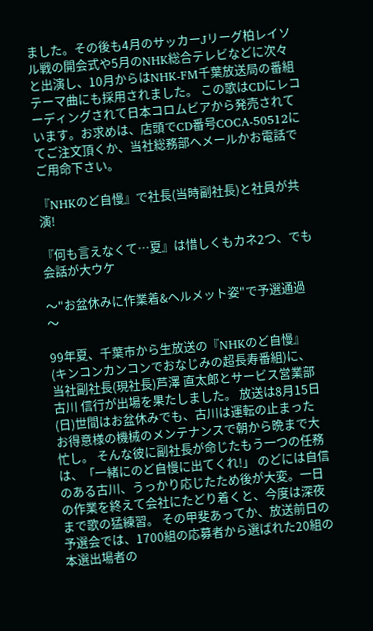ました。その後も4月のサッカーJリーグ柏レイソル戦の開会式や5月のNHK総合テレビなどに次々と出演し、10月からはNHK-FM千葉放送局の番組テーマ曲にも採用されました。 この歌はCDにレコーディングされて日本コロムビアから発売されています。お求めは、店頭でCD番号COCA-50512にてご注文頂くか、当社総務部へメールかお電話でご用命下さい。

『NHKのど自慢』で社長(当時副社長)と社員が共演!

『何も言えなくて…夏』は惜しくもカネ2つ、でも会話が大ウケ

〜"お盆休みに作業着&ヘルメット姿"で予選通過〜

99年夏、千葉市から生放送の『NHKのど自慢』(キンコンカンコンでおなじみの超長寿番組)に、 当社副社長(現社長)芦澤 直太郎とサービス営業部 古川 信行が出場を果たしました。 放送は8月15日(日)世間はお盆休みでも、古川は運転の止まったお得意様の機械のメンテナンスで朝から晩まで大忙し。 そんな彼に副社長が命じたもう一つの任務は、「一緒にのど自慢に出てくれ!」 のどには自信のある古川、うっかり応じたため後が大変。一日の作業を終えて会社にたどり着くと、今度は深夜まで歌の猛練習。 その甲斐あってか、放送前日の予選会では、1700組の応募者から選ばれた20組の本選出場者の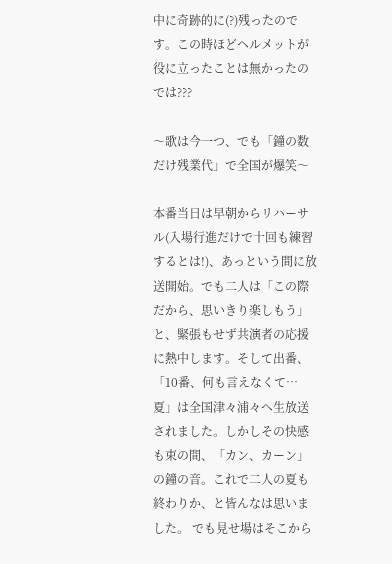中に奇跡的に(?)残ったのです。この時ほどヘルメットが役に立ったことは無かったのでは???

〜歌は今一つ、でも「鐘の数だけ残業代」で全国が爆笑〜

本番当日は早朝からリハーサル(入場行進だけで十回も練習するとは!)、あっという間に放送開始。でも二人は「この際だから、思いきり楽しもう」と、緊張もせず共演者の応援に熱中します。そして出番、「10番、何も言えなくて…夏」は全国津々浦々へ生放送されました。しかしその快感も束の間、「カン、カーン」の鐘の音。これで二人の夏も終わりか、と皆んなは思いました。 でも見せ場はそこから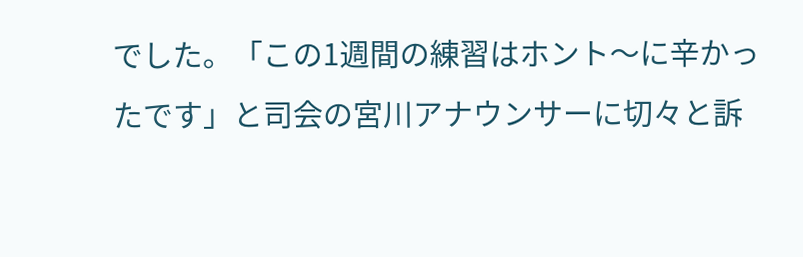でした。「この1週間の練習はホント〜に辛かったです」と司会の宮川アナウンサーに切々と訴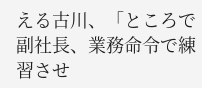える古川、「ところで副社長、業務命令で練習させ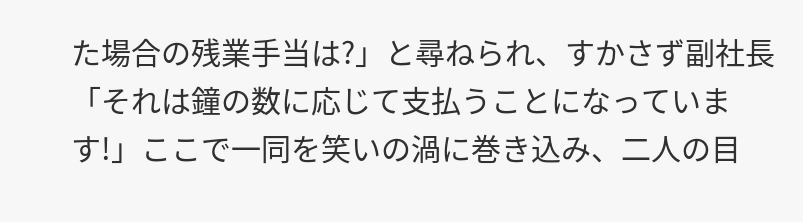た場合の残業手当は?」と尋ねられ、すかさず副社長「それは鐘の数に応じて支払うことになっています!」ここで一同を笑いの渦に巻き込み、二人の目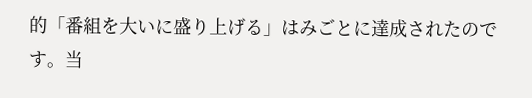的「番組を大いに盛り上げる」はみごとに達成されたのです。当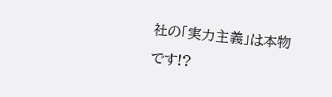社の「実力主義」は本物です!?